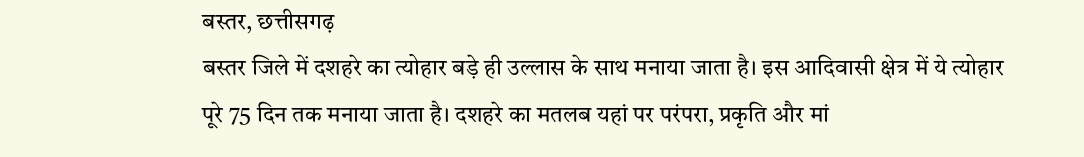बस्तर, छत्तीसगढ़
बस्तर जिले में दशहरे का त्योहार बड़े ही उल्लास के साथ मनाया जाता है। इस आदिवासी क्षेत्र में ये त्योहार पूरे 75 दिन तक मनाया जाता है। दशहरे का मतलब यहां पर परंपरा, प्रकृति और मां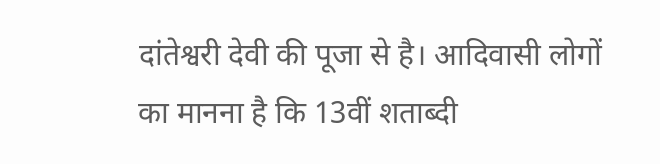दांतेश्वरी देवी की पूजा से है। आदिवासी लोगों का मानना है कि 13वीं शताब्दी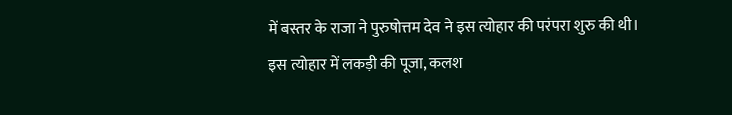में बस्तर के राजा ने पुरुषोत्तम देव ने इस त्योहार की परंपरा शुरु की थी।
इस त्योहार में लकड़ी की पूजा, कलश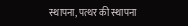स्थापना, पत्थर की स्थापना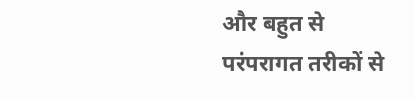और बहुत से परंपरागत तरीकों से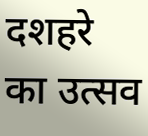दशहरे का उत्सव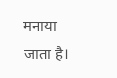मनाया जाता है।